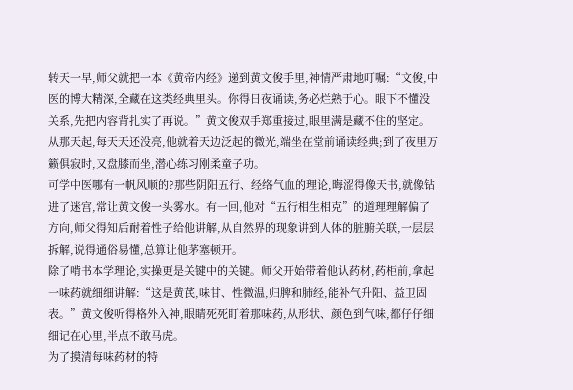转天一早,师父就把一本《黄帝内经》递到黄文俊手里,神情严肃地叮嘱:“文俊,中医的博大精深,全藏在这类经典里头。你得日夜诵读,务必烂熟于心。眼下不懂没关系,先把内容背扎实了再说。”黄文俊双手郑重接过,眼里满是藏不住的坚定。从那天起,每天天还没亮,他就着天边泛起的微光,端坐在堂前诵读经典;到了夜里万籁俱寂时,又盘膝而坐,潜心练习刚柔童子功。
可学中医哪有一帆风顺的?那些阴阳五行、经络气血的理论,晦涩得像天书,就像钻进了迷宫,常让黄文俊一头雾水。有一回,他对“五行相生相克”的道理理解偏了方向,师父得知后耐着性子给他讲解,从自然界的现象讲到人体的脏腑关联,一层层拆解,说得通俗易懂,总算让他茅塞顿开。
除了啃书本学理论,实操更是关键中的关键。师父开始带着他认药材,药柜前,拿起一味药就细细讲解:“这是黄芪,味甘、性微温,归脾和肺经,能补气升阳、益卫固表。”黄文俊听得格外入神,眼睛死死盯着那味药,从形状、颜色到气味,都仔仔细细记在心里,半点不敢马虎。
为了摸清每味药材的特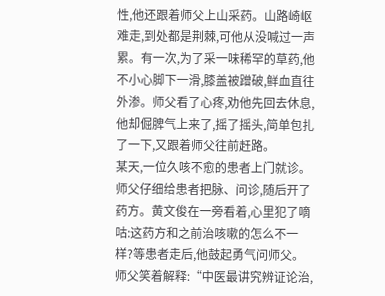性,他还跟着师父上山采药。山路崎岖难走,到处都是荆棘,可他从没喊过一声累。有一次,为了采一味稀罕的草药,他不小心脚下一滑,膝盖被蹭破,鲜血直往外渗。师父看了心疼,劝他先回去休息,他却倔脾气上来了,摇了摇头,简单包扎了一下,又跟着师父往前赶路。
某天,一位久咳不愈的患者上门就诊。师父仔细给患者把脉、问诊,随后开了药方。黄文俊在一旁看着,心里犯了嘀咕:这药方和之前治咳嗽的怎么不一样?等患者走后,他鼓起勇气问师父。师父笑着解释:“中医最讲究辨证论治,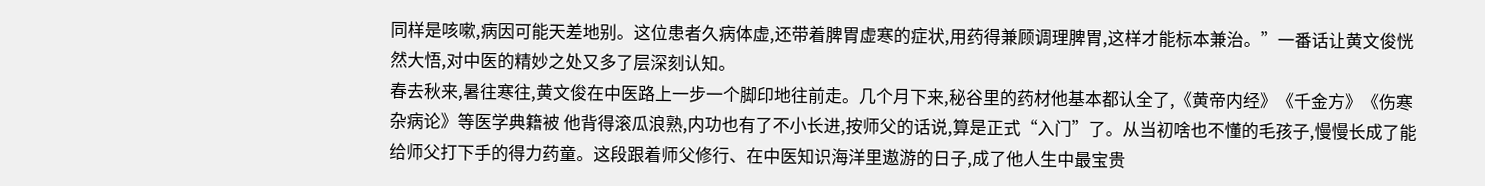同样是咳嗽,病因可能天差地别。这位患者久病体虚,还带着脾胃虚寒的症状,用药得兼顾调理脾胃,这样才能标本兼治。”一番话让黄文俊恍然大悟,对中医的精妙之处又多了层深刻认知。
春去秋来,暑往寒往,黄文俊在中医路上一步一个脚印地往前走。几个月下来,秘谷里的药材他基本都认全了,《黄帝内经》《千金方》《伤寒杂病论》等医学典籍被 他背得滚瓜浪熟,内功也有了不小长进,按师父的话说,算是正式“入门”了。从当初啥也不懂的毛孩子,慢慢长成了能给师父打下手的得力药童。这段跟着师父修行、在中医知识海洋里遨游的日子,成了他人生中最宝贵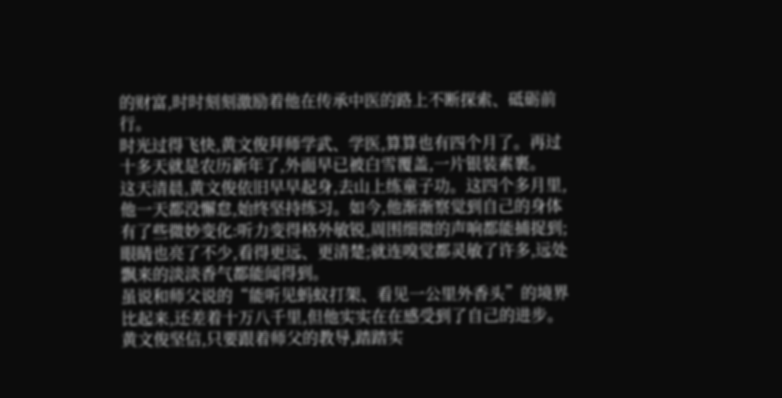的财富,时时刻刻激励着他在传承中医的路上不断探索、砥砺前行。
时光过得飞快,黄文俊拜师学武、学医,算算也有四个月了。再过十多天就是农历新年了,外面早已被白雪覆盖,一片银装素裹。
这天清晨,黄文俊依旧早早起身,去山上练童子功。这四个多月里,他一天都没懈怠,始终坚持练习。如今,他渐渐察觉到自己的身体有了些微妙变化:听力变得格外敏锐,周围细微的声响都能捕捉到;眼睛也亮了不少,看得更远、更清楚;就连嗅觉都灵敏了许多,远处飘来的淡淡香气都能闻得到。
虽说和师父说的“能听见蚂蚁打架、看见一公里外香头”的境界比起来,还差着十万八千里,但他实实在在感受到了自己的进步。黄文俊坚信,只要跟着师父的教导,踏踏实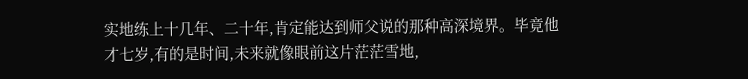实地练上十几年、二十年,肯定能达到师父说的那种高深境界。毕竟他才七岁,有的是时间,未来就像眼前这片茫茫雪地,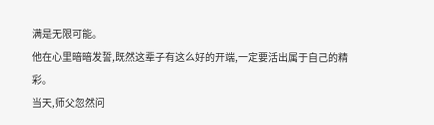满是无限可能。
他在心里暗暗发誓,既然这辈子有这么好的开端,一定要活出属于自己的精彩。
当天,师父忽然问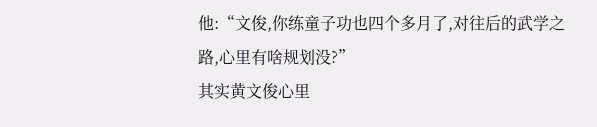他:“文俊,你练童子功也四个多月了,对往后的武学之路,心里有啥规划没?”
其实黄文俊心里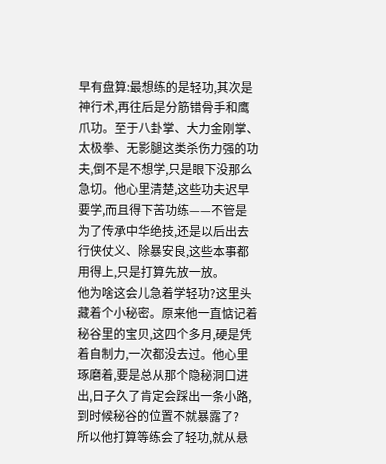早有盘算:最想练的是轻功,其次是神行术,再往后是分筋错骨手和鹰爪功。至于八卦掌、大力金刚掌、太极拳、无影腿这类杀伤力强的功夫,倒不是不想学,只是眼下没那么急切。他心里清楚,这些功夫迟早要学,而且得下苦功练——不管是为了传承中华绝技,还是以后出去行侠仗义、除暴安良,这些本事都用得上,只是打算先放一放。
他为啥这会儿急着学轻功?这里头藏着个小秘密。原来他一直惦记着秘谷里的宝贝,这四个多月,硬是凭着自制力,一次都没去过。他心里琢磨着,要是总从那个隐秘洞口进出,日子久了肯定会踩出一条小路,到时候秘谷的位置不就暴露了?
所以他打算等练会了轻功,就从悬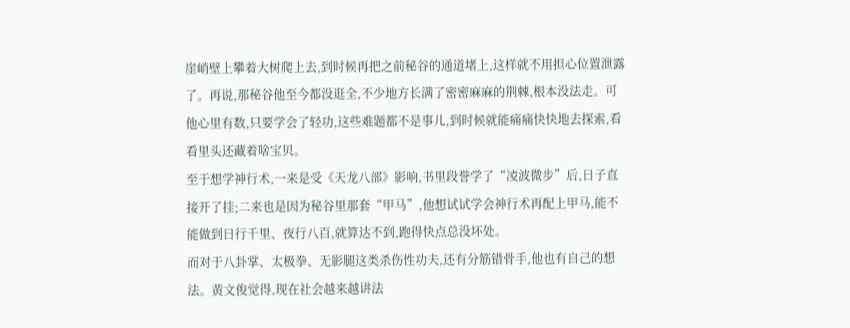崖峭壁上攀着大树爬上去,到时候再把之前秘谷的通道堵上,这样就不用担心位置泄露了。再说,那秘谷他至今都没逛全,不少地方长满了密密麻麻的荆棘,根本没法走。可他心里有数,只要学会了轻功,这些难题都不是事儿,到时候就能痛痛快快地去探索,看看里头还藏着啥宝贝。
至于想学神行术,一来是受《天龙八部》影响,书里段誉学了“凌波微步”后,日子直接开了挂;二来也是因为秘谷里那套“甲马”,他想试试学会神行术再配上甲马,能不能做到日行千里、夜行八百,就算达不到,跑得快点总没坏处。
而对于八卦掌、太极拳、无影腿这类杀伤性功夫,还有分筋错骨手,他也有自己的想法。黄文俊觉得,现在社会越来越讲法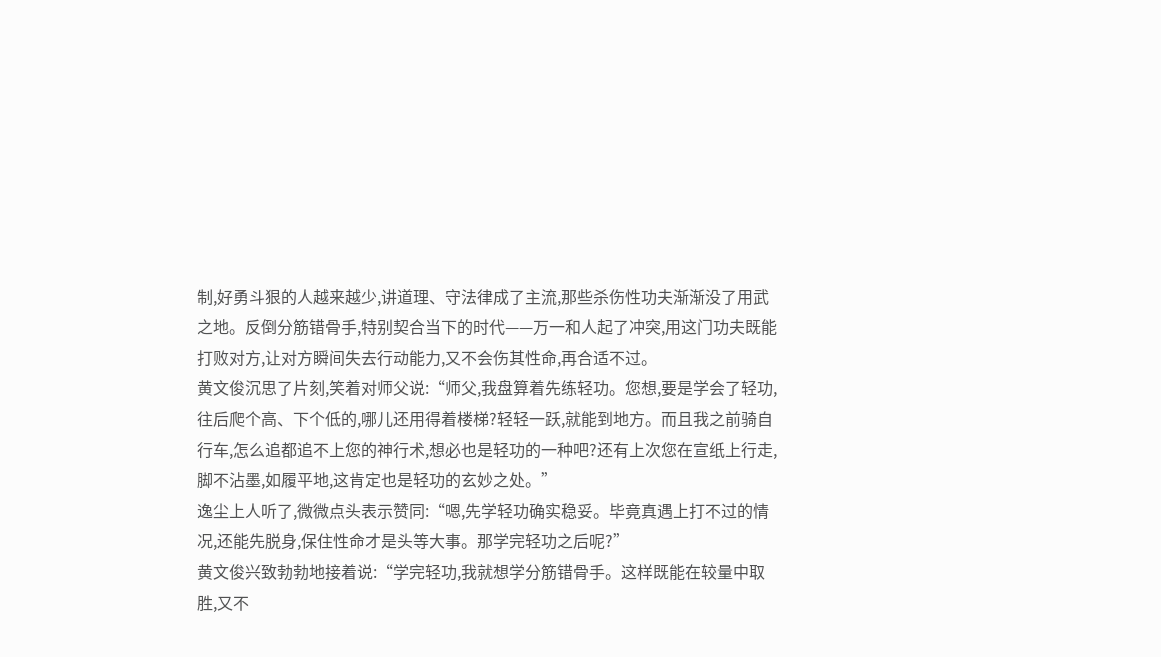制,好勇斗狠的人越来越少,讲道理、守法律成了主流,那些杀伤性功夫渐渐没了用武之地。反倒分筋错骨手,特别契合当下的时代——万一和人起了冲突,用这门功夫既能打败对方,让对方瞬间失去行动能力,又不会伤其性命,再合适不过。
黄文俊沉思了片刻,笑着对师父说:“师父,我盘算着先练轻功。您想,要是学会了轻功,往后爬个高、下个低的,哪儿还用得着楼梯?轻轻一跃,就能到地方。而且我之前骑自行车,怎么追都追不上您的神行术,想必也是轻功的一种吧?还有上次您在宣纸上行走,脚不沾墨,如履平地,这肯定也是轻功的玄妙之处。”
逸尘上人听了,微微点头表示赞同:“嗯,先学轻功确实稳妥。毕竟真遇上打不过的情况,还能先脱身,保住性命才是头等大事。那学完轻功之后呢?”
黄文俊兴致勃勃地接着说:“学完轻功,我就想学分筋错骨手。这样既能在较量中取胜,又不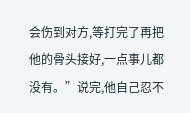会伤到对方,等打完了再把他的骨头接好,一点事儿都没有。”说完,他自己忍不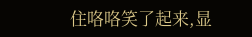住咯咯笑了起来,显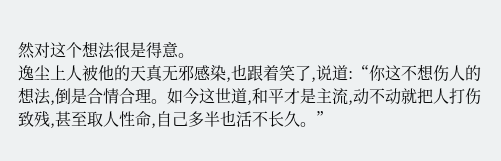然对这个想法很是得意。
逸尘上人被他的天真无邪感染,也跟着笑了,说道:“你这不想伤人的想法,倒是合情合理。如今这世道,和平才是主流,动不动就把人打伤致残,甚至取人性命,自己多半也活不长久。”